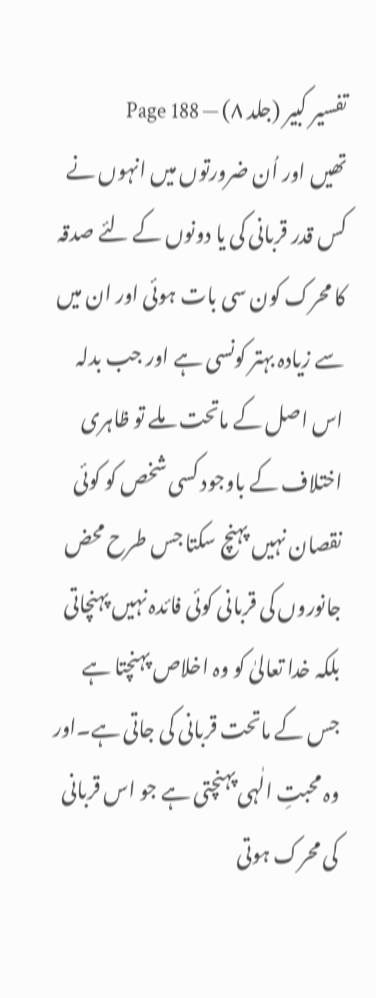تفسیر کبیر (جلد ۸) — Page 188
تھیں اور اُن ضرورتوں میں انہوں نے کس قدر قربانی کی یا دونوں کے لئے صدقہ کا محرک کون سی بات ہوئی اور ان میں سے زیادہ بہتر کونسی ہے اور جب بدلہ اس اصل کے ماتحت ملے تو ظاہری اختلاف کے باوجود کسی شخص کو کوئی نقصان نہیں پہنچ سکتا جس طرح محض جانوروں کی قربانی کوئی فائدہ نہیں پہنچاتی بلکہ خدا تعالیٰ کو وہ اخلاص پہنچتا ہے جس کے ماتحت قربانی کی جاتی ہے۔اور وہ محبتِ الٰہی پہنچتی ہے جو اس قربانی کی محرک ہوتی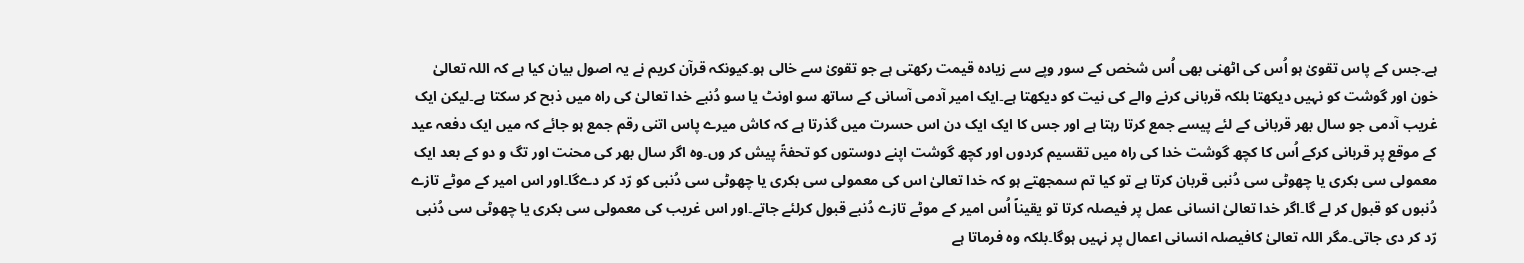ہے۔جس کے پاس تقویٰ ہو اُس کی اٹھنی بھی اُس شخص کے سور وپے سے زیادہ قیمت رکھتی ہے جو تقویٰ سے خالی ہو۔کیونکہ قرآن کریم نے یہ اصول بیان کیا ہے کہ اللہ تعالیٰ خون اور گوشت کو نہیں دیکھتا بلکہ قربانی کرنے والے کی نیت کو دیکھتا ہے۔ایک امیر آدمی آسانی کے ساتھ سو اونٹ یا سو دُنبے خدا تعالیٰ کی راہ میں ذبح کر سکتا ہے۔لیکن ایک غریب آدمی جو سال بھر قربانی کے لئے پیسے جمع کرتا رہتا ہے اور جس کا ایک ایک دن اس حسرت میں گذرتا ہے کہ کاش میرے پاس اتنی رقم جمع ہو جائے کہ میں ایک دفعہ عید کے موقع پر قربانی کرکے اُس کا کچھ گوشت خدا کی راہ میں تقسیم کردوں اور کچھ گوشت اپنے دوستوں کو تحفۃً پیش کر وں۔وہ اگر سال بھر کی محنت اور تگ و دو کے بعد ایک معمولی سی بکری یا چھوٹی سی دُنبی قربان کرتا ہے تو کیا تم سمجھتے ہو کہ خدا تعالیٰ اس کی معمولی سی بکری یا چھوٹی سی دُنبی کو رّد کر دےگا۔اور اس امیر کے موٹے تازے دُنبوں کو قبول کر لے گا۔اگر خدا تعالیٰ انسانی عمل پر فیصلہ کرتا تو یقیناً اُس امیر کے موٹے تازے دُنبے قبول کرلئے جاتے۔اور اس غریب کی معمولی سی بکری یا چھوٹی سی دُنبی رّد کر دی جاتی۔مگر اللہ تعالیٰ کافیصلہ انسانی اعمال پر نہیں ہوگا۔بلکہ وہ فرماتا ہے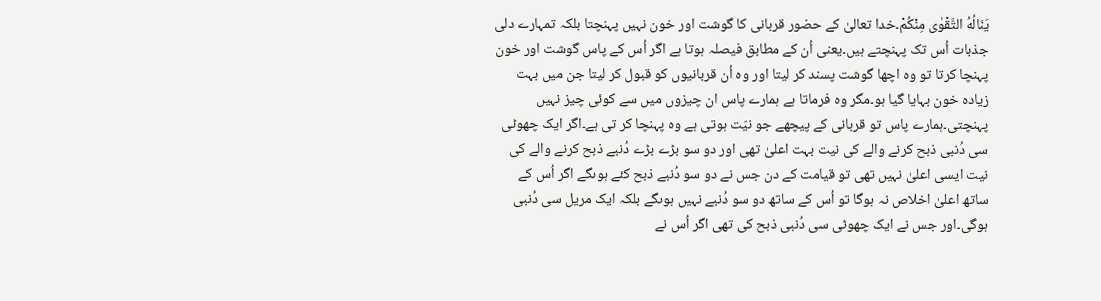يَنَالُهُ التَّقْوٰى مِنْكُمْ۔خدا تعالیٰ کے حضور قربانی کا گوشت اور خون نہیں پہنچتا بلکہ تمہارے دلی جذبات اُس تک پہنچتے ہیں۔یعنی اُن کے مطابق فیصلہ ہوتا ہے اگر اُس کے پاس گوشت اور خون پہنچا کرتا تو وہ اچھا گوشت پسند کر لیتا اور وہ اُن قربانیوں کو قبول کر لیتا جن میں بہت زیادہ خون بہایا گیا ہو۔مگر وہ فرماتا ہے ہمارے پاس ان چیزوں میں سے کوئی چیز نہیں پہنچتی۔ہمارے پاس تو قربانی کے پیچھے جو نیّت ہوتی ہے وہ پہنچا کر تی ہے۔اگر ایک چھوٹی سی دُنبی ذبح کرنے والے کی نیت بہت اعلیٰ تھی اور دو سو بڑے بڑے دُنبے ذبح کرنے والے کی نیت ایسی اعلیٰ نہیں تھی تو قیامت کے دن جس نے دو سو دُنبے ذبح کئے ہوںگے اگر اُس کے ساتھ اعلیٰ اخلاص نہ ہوگا تو اُس کے ساتھ دو سو دُنبے نہیں ہوںگے بلکہ ایک مریل سی دُنبی ہوگی۔اور جس نے ایک چھوٹی سی دُنبی ذبح کی تھی اگر اُس نے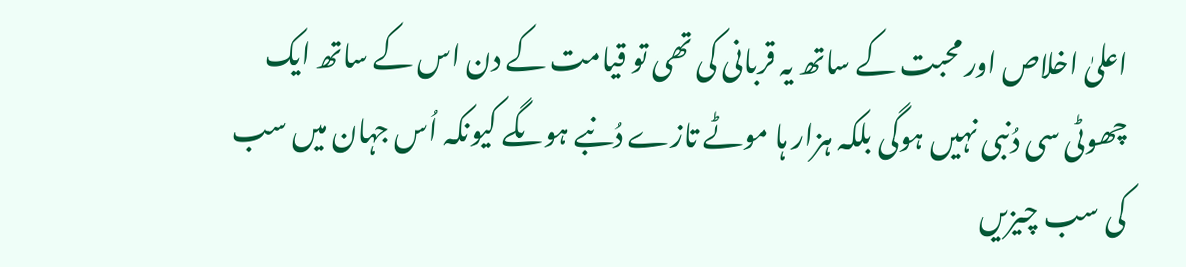اعلیٰ اخلاص اور محبت کے ساتھ یہ قربانی کی تھی تو قیامت کے دن اس کے ساتھ ایک چھوٹی سی دُنبی نہیں ہوگی بلکہ ہزار ہا موٹے تازے دُنبے ہوںگے کیونکہ اُس جہان میں سب کی سب چیزیں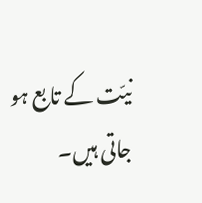نیّت کے تابع ہو جاتی ہیں۔